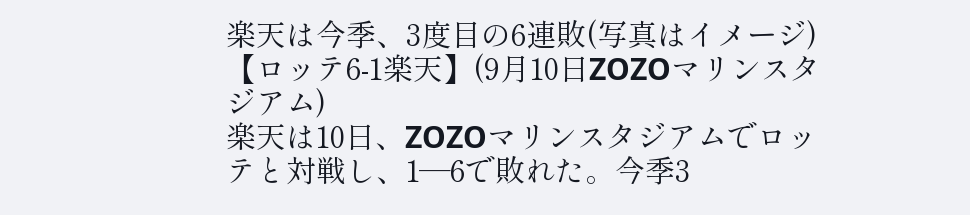楽天は今季、3度目の6連敗(写真はイメージ)
【ロッテ6-1楽天】(9月10日ZOZOマリンスタジアム)
楽天は10日、ZOZOマリンスタジアムでロッテと対戦し、1―6で敗れた。今季3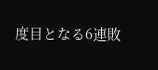度目となる6連敗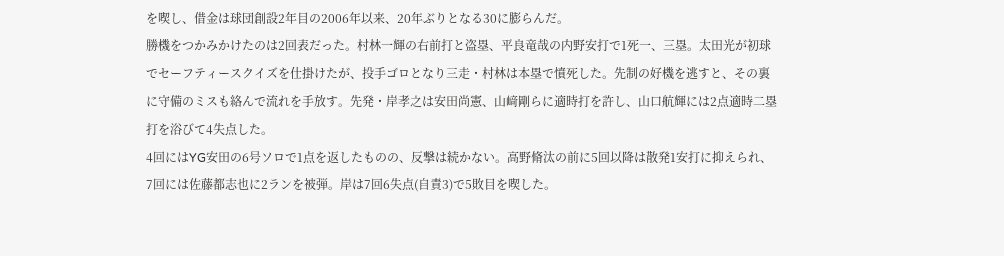を喫し、借金は球団創設2年目の2006年以来、20年ぶりとなる30に膨らんだ。
勝機をつかみかけたのは2回表だった。村林一輝の右前打と盗塁、平良竜哉の内野安打で1死一、三塁。太田光が初球でセーフティースクイズを仕掛けたが、投手ゴロとなり三走・村林は本塁で憤死した。先制の好機を逃すと、その裏に守備のミスも絡んで流れを手放す。先発・岸孝之は安田尚憲、山﨑剛らに適時打を許し、山口航輝には2点適時二塁打を浴びて4失点した。
4回にはYG安田の6号ソロで1点を返したものの、反撃は続かない。高野脩汰の前に5回以降は散発1安打に抑えられ、7回には佐藤都志也に2ランを被弾。岸は7回6失点(自責3)で5敗目を喫した。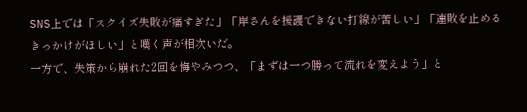SNS上では「スクイズ失敗が痛すぎた」「岸さんを援護できない打線が苦しい」「連敗を止めるきっかけがほしい」と嘆く声が相次いだ。
一方で、失策から崩れた2回を悔やみつつ、「まずは一つ勝って流れを変えよう」と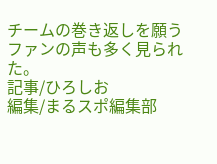チームの巻き返しを願うファンの声も多く見られた。
記事/ひろしお
編集/まるスポ編集部